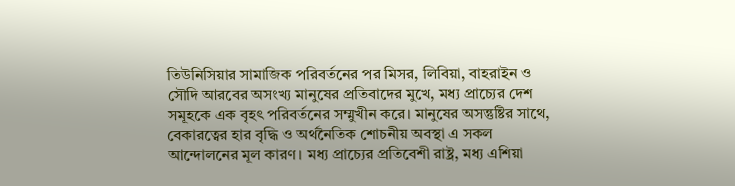তিউনিসিয়ার সামাজিক পরিবর্তনের পর মিসর, লিবিয়া, বাহরাইন ও সৌদি আরবের অসংখ্য মানুষের প্রতিবাদের মুখে, মধ্য প্রাচ্যের দেশ সমূহকে এক বৃহৎ পরিবর্তনের সম্মুখীন করে। মানুষের অসন্তুষ্টির সাথে, বেকারত্বের হার বৃদ্ধি ও অর্থনৈতিক শোচনীয় অবস্থা এ সকল আন্দোলনের মূল কারণ। মধ্য প্রাচ্যের প্রতিবেশী রাষ্ট্র, মধ্য এশিয়া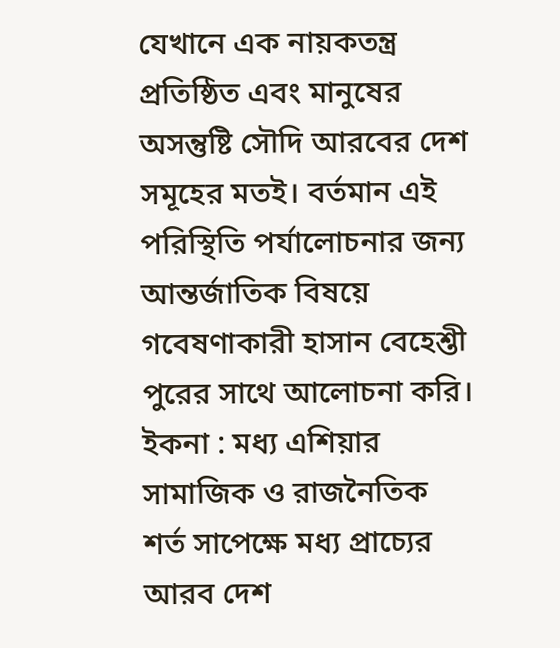যেখানে এক নায়কতন্ত্র প্রতিষ্ঠিত এবং মানুষের অসন্তুষ্টি সৌদি আরবের দেশ সমূহের মতই। বর্তমান এই পরিস্থিতি পর্যালোচনার জন্য আন্তর্জাতিক বিষয়ে গবেষণাকারী হাসান বেহেশ্তী পুরের সাথে আলোচনা করি।
ইকনা : মধ্য এশিয়ার সামাজিক ও রাজনৈতিক শর্ত সাপেক্ষে মধ্য প্রাচ্যের আরব দেশ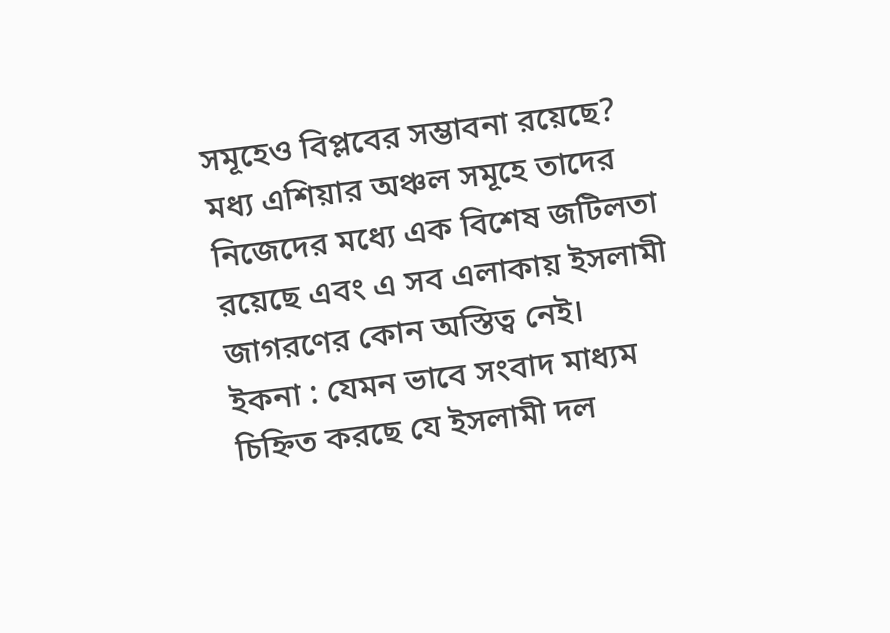সমূহেও বিপ্লবের সম্ভাবনা রয়েছে?
মধ্য এশিয়ার অঞ্চল সমূহে তাদের নিজেদের মধ্যে এক বিশেষ জটিলতা রয়েছে এবং এ সব এলাকায় ইসলামী জাগরণের কোন অস্তিত্ব নেই।
ইকনা : যেমন ভাবে সংবাদ মাধ্যম চিহ্নিত করছে যে ইসলামী দল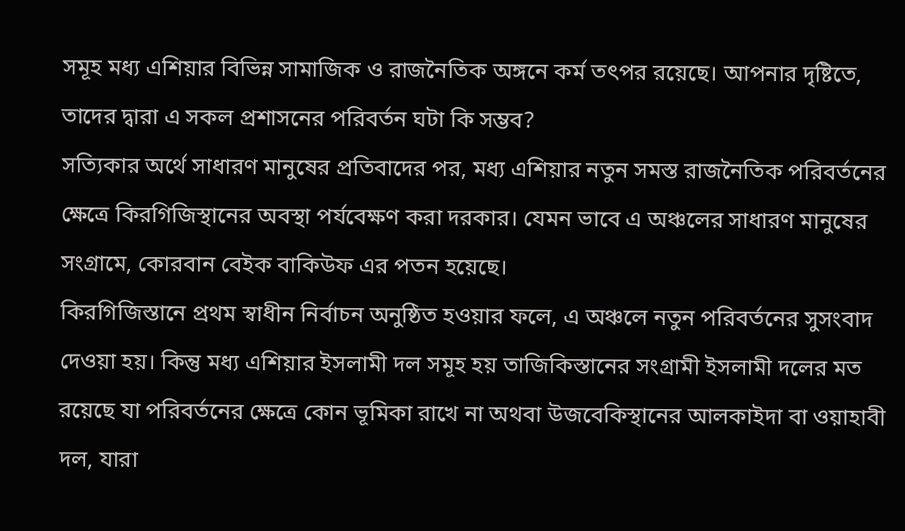সমূহ মধ্য এশিয়ার বিভিন্ন সামাজিক ও রাজনৈতিক অঙ্গনে কর্ম তৎপর রয়েছে। আপনার দৃষ্টিতে, তাদের দ্বারা এ সকল প্রশাসনের পরিবর্তন ঘটা কি সম্ভব?
সত্যিকার অর্থে সাধারণ মানুষের প্রতিবাদের পর, মধ্য এশিয়ার নতুন সমস্ত রাজনৈতিক পরিবর্তনের ক্ষেত্রে কিরগিজিস্থানের অবস্থা পর্যবেক্ষণ করা দরকার। যেমন ভাবে এ অঞ্চলের সাধারণ মানুষের সংগ্রামে, কোরবান বেইক বাকিউফ এর পতন হয়েছে।
কিরগিজিস্তানে প্রথম স্বাধীন নির্বাচন অনুষ্ঠিত হওয়ার ফলে, এ অঞ্চলে নতুন পরিবর্তনের সুসংবাদ দেওয়া হয়। কিন্তু মধ্য এশিয়ার ইসলামী দল সমূহ হয় তাজিকিস্তানের সংগ্রামী ইসলামী দলের মত রয়েছে যা পরিবর্তনের ক্ষেত্রে কোন ভূমিকা রাখে না অথবা উজবেকিস্থানের আলকাইদা বা ওয়াহাবী দল, যারা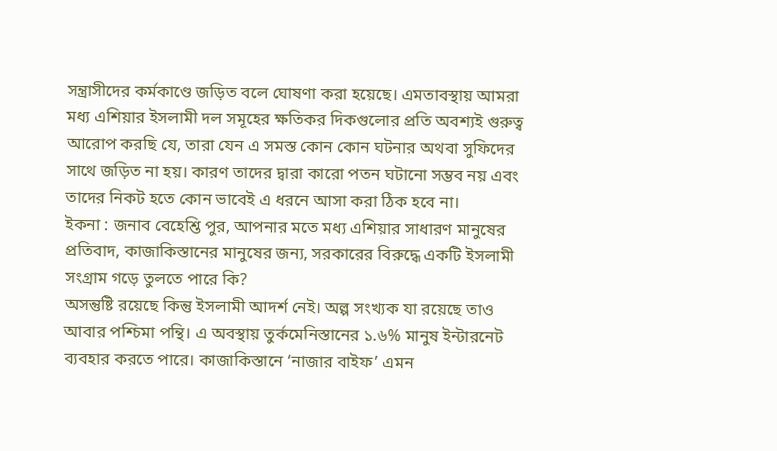সন্ত্রাসীদের কর্মকাণ্ডে জড়িত বলে ঘোষণা করা হয়েছে। এমতাবস্থায় আমরা মধ্য এশিয়ার ইসলামী দল সমূহের ক্ষতিকর দিকগুলোর প্রতি অবশ্যই গুরুত্ব আরোপ করছি যে, তারা যেন এ সমস্ত কোন কোন ঘটনার অথবা সুফিদের সাথে জড়িত না হয়। কারণ তাদের দ্বারা কারো পতন ঘটানো সম্ভব নয় এবং তাদের নিকট হতে কোন ভাবেই এ ধরনে আসা করা ঠিক হবে না।
ইকনা : জনাব বেহেশ্তি পুর, আপনার মতে মধ্য এশিয়ার সাধারণ মানুষের প্রতিবাদ, কাজাকিস্তানের মানুষের জন্য, সরকারের বিরুদ্ধে একটি ইসলামী সংগ্রাম গড়ে তুলতে পারে কি?
অসন্তুষ্টি রয়েছে কিন্তু ইসলামী আদর্শ নেই। অল্প সংখ্যক যা রয়েছে তাও আবার পশ্চিমা পন্থি। এ অবস্থায় তুর্কমেনিস্তানের ১.৬% মানুষ ইন্টারনেট ব্যবহার করতে পারে। কাজাকিস্তানে ‘নাজার বাইফ’ এমন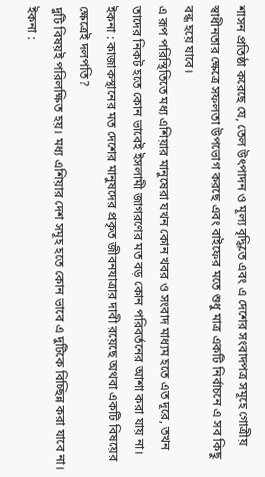শাসন প্রতিষ্ঠা করেছে যে, তেল উৎপাদন ও মূল্য বৃদ্ধিতে এবং এ দেশের সংবাদপত্র সমূহে গোত্রীয় স্বাধীনতার ক্ষেত্রে সফলতা উপভোগ করছে এবং বাইফের মতে শুধু মাত্র একটি নির্বাচনে এ সব কিছু বন্ধ হয়ে যাবে।
এ রূপ পরিস্থিতিতে মধ্য এশিয়ার মানুষেরা যখন কোন খবর ও সংবাদ মাধ্যম হতে এত দূরে, তখন তাদের নিকট হতে কোন ভাবেই ইসলামী জাগরণের মত বড় কোন পরিবর্তনের আশা করা যায় না।
ইকনা : কাজাকস্থানের মত দেশের মানুষদের প্রকৃত জীবনযাত্রার দাবী রয়েছে অথবা একটি বিষয়ের ক্ষেত্রেই দলপতি?
দুটি বিষয়ই পরিলক্ষিত হয়। মধ্য এশিয়ার দেশ সমূহ হতে কোন ভাবে এ দুটিকে বিচ্ছিন্ন করা যাবে না।
ইকনা :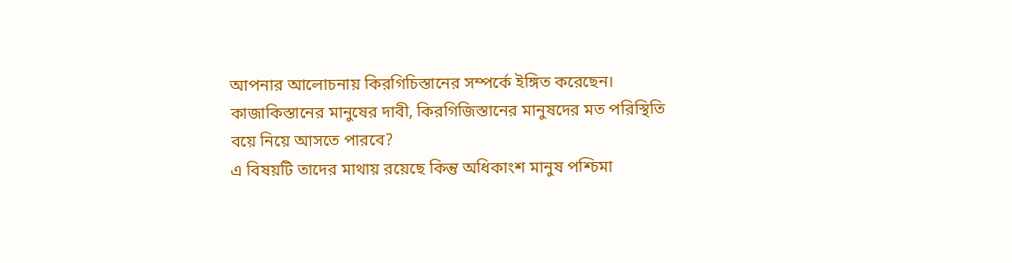আপনার আলোচনায় কিরগিচিস্তানের সম্পর্কে ইঙ্গিত করেছেন। কাজাকিস্তানের মানুষের দাবী, কিরগিজিস্তানের মানুষদের মত পরিস্থিতি বয়ে নিয়ে আসতে পারবে?
এ বিষয়টি তাদের মাথায় রয়েছে কিন্তু অধিকাংশ মানুষ পশ্চিমা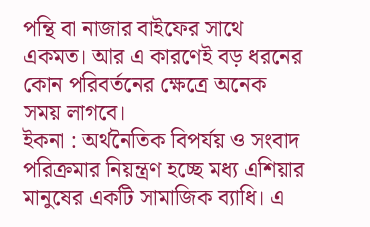পন্থি বা নাজার বাইফের সাথে একমত। আর এ কারণেই বড় ধরনের কোন পরিবর্তনের ক্ষেত্রে অনেক সময় লাগবে।
ইকনা : অর্থনৈতিক বিপর্যয় ও সংবাদ পরিক্রমার নিয়ন্ত্রণ হচ্ছে মধ্য এশিয়ার মানুষের একটি সামাজিক ব্যাধি। এ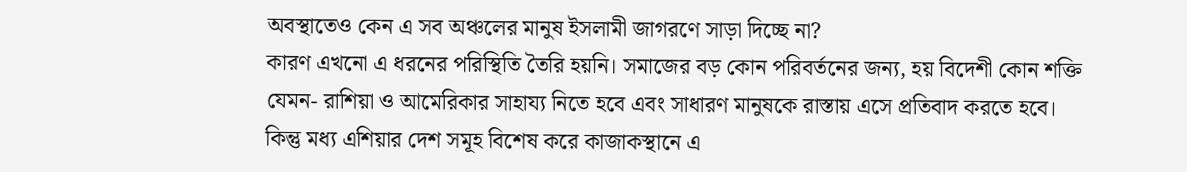অবস্থাতেও কেন এ সব অঞ্চলের মানুষ ইসলামী জাগরণে সাড়া দিচ্ছে না?
কারণ এখনো এ ধরনের পরিস্থিতি তৈরি হয়নি। সমাজের বড় কোন পরিবর্তনের জন্য, হয় বিদেশী কোন শক্তি যেমন- রাশিয়া ও আমেরিকার সাহায্য নিতে হবে এবং সাধারণ মানুষকে রাস্তায় এসে প্রতিবাদ করতে হবে। কিন্তু মধ্য এশিয়ার দেশ সমূহ বিশেষ করে কাজাকস্থানে এ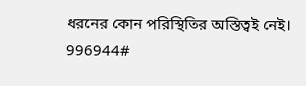ধরনের কোন পরিস্থিতির অস্তিত্বই নেই।
996944#